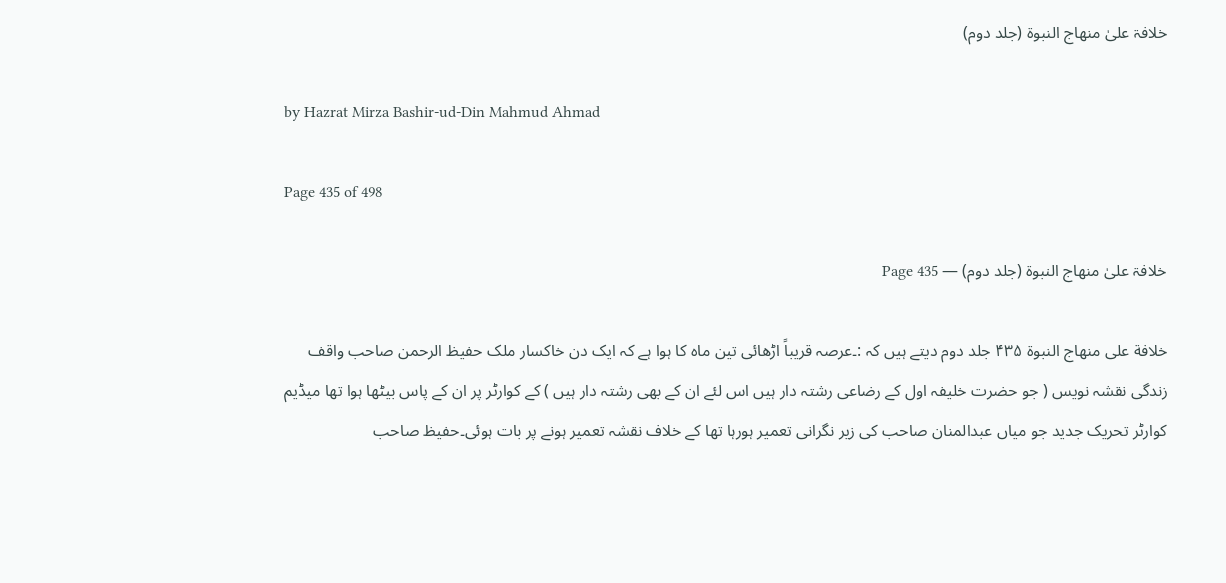خلافۃ علیٰ منھاج النبوۃ (جلد دوم)

by Hazrat Mirza Bashir-ud-Din Mahmud Ahmad

Page 435 of 498

خلافۃ علیٰ منھاج النبوۃ (جلد دوم) — Page 435

خلافة على منهاج النبوة ۴۳۵ جلد دوم دیتے ہیں کہ :۔عرصہ قریباً اڑھائی تین ماہ کا ہوا ہے کہ ایک دن خاکسار ملک حفیظ الرحمن صاحب واقف زندگی نقشہ نویس ( جو حضرت خلیفہ اول کے رضاعی رشتہ دار ہیں اس لئے ان کے بھی رشتہ دار ہیں ) کے کوارٹر پر ان کے پاس بیٹھا ہوا تھا میڈیم کوارٹر تحریک جدید جو میاں عبدالمنان صاحب کی زیر نگرانی تعمیر ہورہا تھا کے خلاف نقشہ تعمیر ہونے پر بات ہوئی۔حفیظ صاحب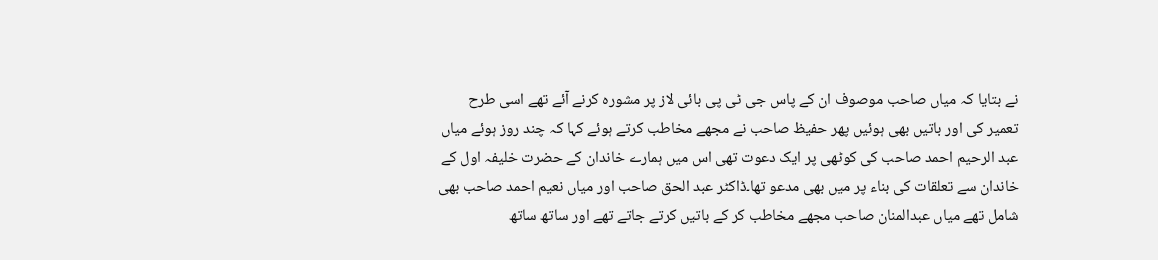نے بتایا کہ میاں صاحب موصوف ان کے پاس جی ٹی پی بائی لاز پر مشورہ کرنے آئے تھے اسی طرح تعمیر کی اور باتیں بھی ہوئیں پھر حفیظ صاحب نے مجھے مخاطب کرتے ہوئے کہا کہ چند روز ہوئے میاں عبد الرحیم احمد صاحب کی کوٹھی پر ایک دعوت تھی اس میں ہمارے خاندان کے حضرت خلیفہ اول کے خاندان سے تعلقات کی بناء پر میں بھی مدعو تھا۔ڈاکٹر عبد الحق صاحب اور میاں نعیم احمد صاحب بھی شامل تھے میاں عبدالمنان صاحب مجھے مخاطب کر کے باتیں کرتے جاتے تھے اور ساتھ ساتھ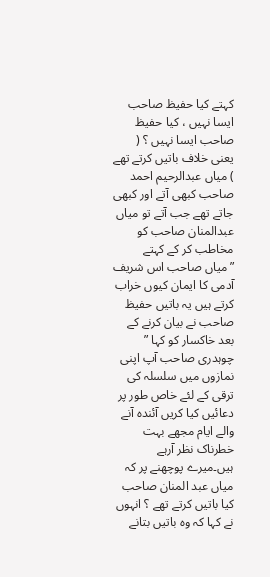کہتے کیا حفیظ صاحب ایسا نہیں ، کیا حفیظ صاحب ایسا نہیں ؟ ( یعنی خلاف باتیں کرتے تھے ) میاں عبدالرحیم احمد صاحب کبھی آتے اور کبھی جاتے تھے جب آتے تو میاں عبدالمنان صاحب کو مخاطب کر کے کہتے ”میاں صاحب اس شریف آدمی کا ایمان کیوں خراب کرتے ہیں یہ باتیں حفیظ صاحب نے بیان کرنے کے بعد خاکسار کو کہا ” چوہدری صاحب آپ اپنی نمازوں میں سلسلہ کی ترقی کے لئے خاص طور پر دعائیں کیا کریں آئندہ آنے والے ایام مجھے بہت خطرناک نظر آرہے ہیں۔میرے پوچھنے پر کہ میاں عبد المنان صاحب کیا باتیں کرتے تھے ؟ انہوں نے کہا کہ وہ باتیں بتانے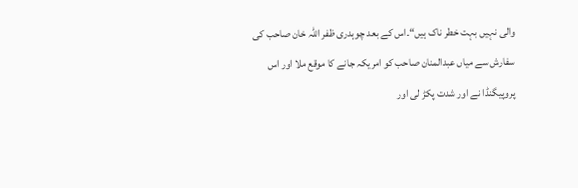والی نہیں بہت خطر ناک ہیں“۔اس کے بعد چوہدری ظفر اللہ خان صاحب کی سفارش سے میاں عبدالمنان صاحب کو امریکہ جانے کا موقع ملا اور اس پروپیگنڈا نے اور شدت پکڑ لی اور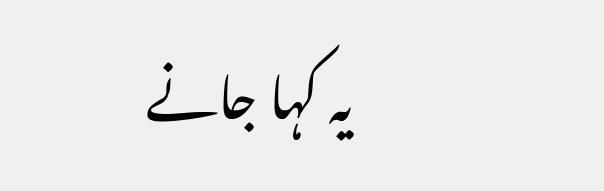یہ کہا جانے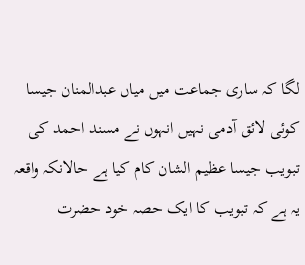لگا کہ ساری جماعت میں میاں عبدالمنان جیسا کوئی لائق آدمی نہیں انہوں نے مسند احمد کی تبویب جیسا عظیم الشان کام کیا ہے حالانکہ واقعہ یہ ہے کہ تبویب کا ایک حصہ خود حضرت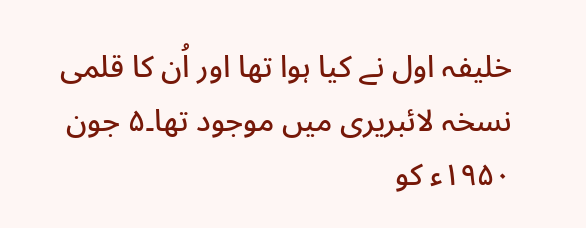خلیفہ اول نے کیا ہوا تھا اور اُن کا قلمی نسخہ لائبریری میں موجود تھا۔۵ جون ۱۹۵۰ء کو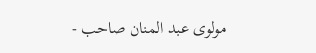مولوی عبد المنان صاحب -